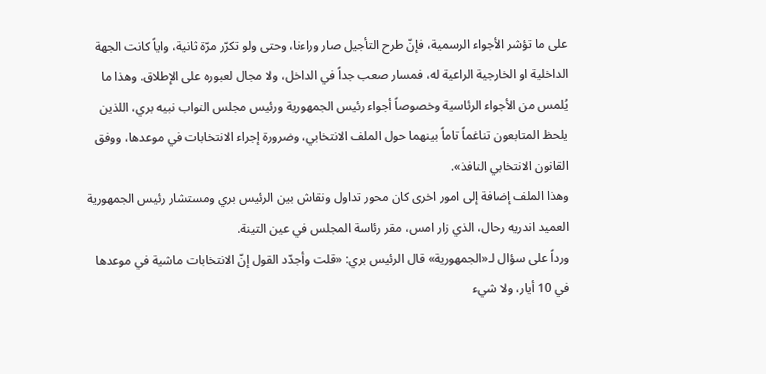على ما تؤشر الأجواء الرسمية، فإنّ طرح التأجيل صار وراءنا، وحتى ولو تكرّر مرّة ثانية، واياً كانت الجهة الداخلية او الخارجية الراعية له، فمسار صعب جداً في الداخل، ولا مجال لعبوره على الإطلاق. وهذا ما يُلمس من الأجواء الرئاسية وخصوصاً أجواء رئيس الجمهورية ورئيس مجلس النواب نبيه بري، اللذين يلحظ المتابعون تناغماً تاماً بينهما حول الملف الانتخابي، وضرورة إجراء الانتخابات في موعدها، ووفق القانون الانتخابي النافذ».
وهذا الملف إضافة إلى امور اخرى كان محور تداول ونقاش بين الرئيس بري ومستشار رئيس الجمهورية العميد اندريه رحال، الذي زار امس، مقر رئاسة المجلس في عين التينة.
ورداً على سؤال لـ«الجمهورية» قال الرئيس بري: «قلت وأجدّد القول إنّ الانتخابات ماشية في موعدها في 10 أيار، ولا شيء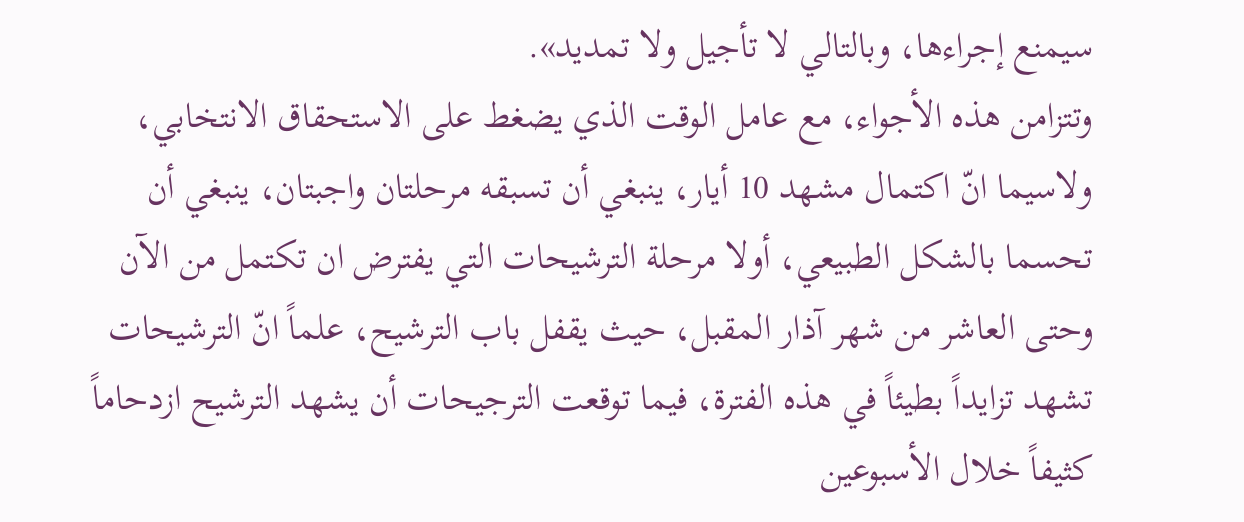سيمنع إجراءها، وبالتالي لا تأجيل ولا تمديد».
وتتزامن هذه الأجواء، مع عامل الوقت الذي يضغط على الاستحقاق الانتخابي، ولاسيما انّ اكتمال مشهد 10 أيار، ينبغي أن تسبقه مرحلتان واجبتان، ينبغي أن تحسما بالشكل الطبيعي، أولا مرحلة الترشيحات التي يفترض ان تكتمل من الآن وحتى العاشر من شهر آذار المقبل، حيث يقفل باب الترشيح، علماً انّ الترشيحات تشهد تزايداً بطيئاً في هذه الفترة، فيما توقعت الترجيحات أن يشهد الترشيح ازدحاماً كثيفاً خلال الأسبوعين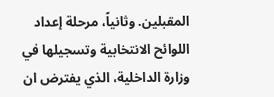المقبلين. وثانياً، مرحلة إعداد اللوائح الانتخابية وتسجيلها في وزارة الداخلية، الذي يفترض ان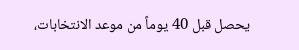يحصل قبل 40 يوماً من موعد الانتخابات،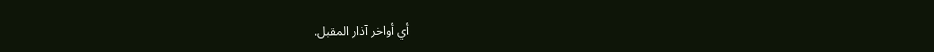أي أواخر آذار المقبل.